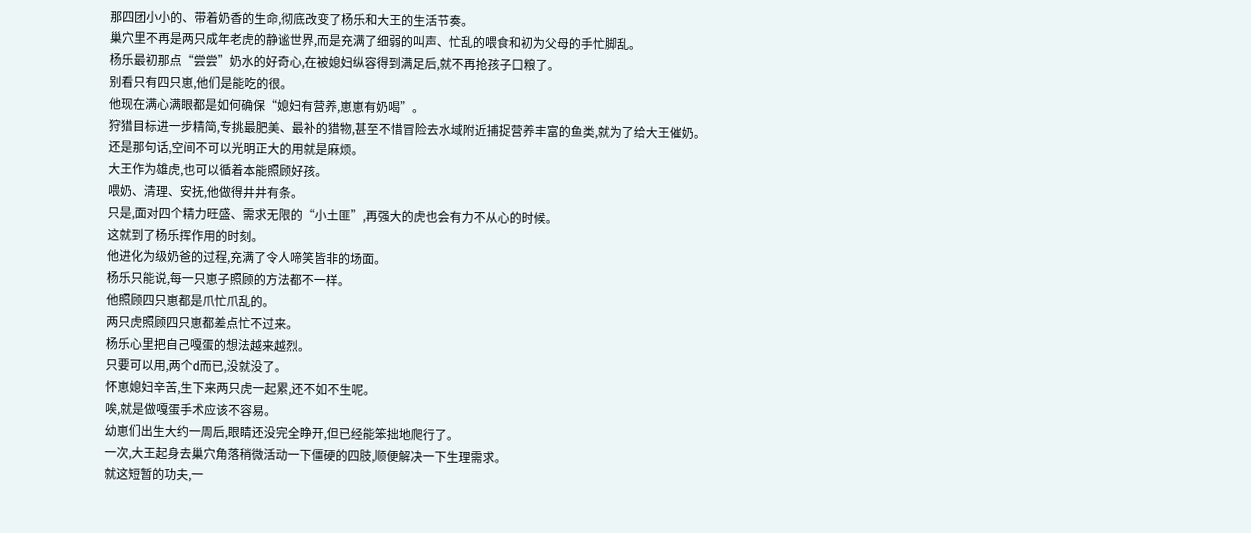那四团小小的、带着奶香的生命,彻底改变了杨乐和大王的生活节奏。
巢穴里不再是两只成年老虎的静谧世界,而是充满了细弱的叫声、忙乱的喂食和初为父母的手忙脚乱。
杨乐最初那点“尝尝”奶水的好奇心,在被媳妇纵容得到满足后,就不再抢孩子口粮了。
别看只有四只崽,他们是能吃的很。
他现在满心满眼都是如何确保“媳妇有营养,崽崽有奶喝”。
狩猎目标进一步精简,专挑最肥美、最补的猎物,甚至不惜冒险去水域附近捕捉营养丰富的鱼类,就为了给大王催奶。
还是那句话,空间不可以光明正大的用就是麻烦。
大王作为雄虎,也可以循着本能照顾好孩。
喂奶、清理、安抚,他做得井井有条。
只是,面对四个精力旺盛、需求无限的“小土匪”,再强大的虎也会有力不从心的时候。
这就到了杨乐挥作用的时刻。
他进化为级奶爸的过程,充满了令人啼笑皆非的场面。
杨乐只能说,每一只崽子照顾的方法都不一样。
他照顾四只崽都是爪忙爪乱的。
两只虎照顾四只崽都差点忙不过来。
杨乐心里把自己嘎蛋的想法越来越烈。
只要可以用,两个d而已,没就没了。
怀崽媳妇辛苦,生下来两只虎一起累,还不如不生呢。
唉,就是做嘎蛋手术应该不容易。
幼崽们出生大约一周后,眼睛还没完全睁开,但已经能笨拙地爬行了。
一次,大王起身去巢穴角落稍微活动一下僵硬的四肢,顺便解决一下生理需求。
就这短暂的功夫,一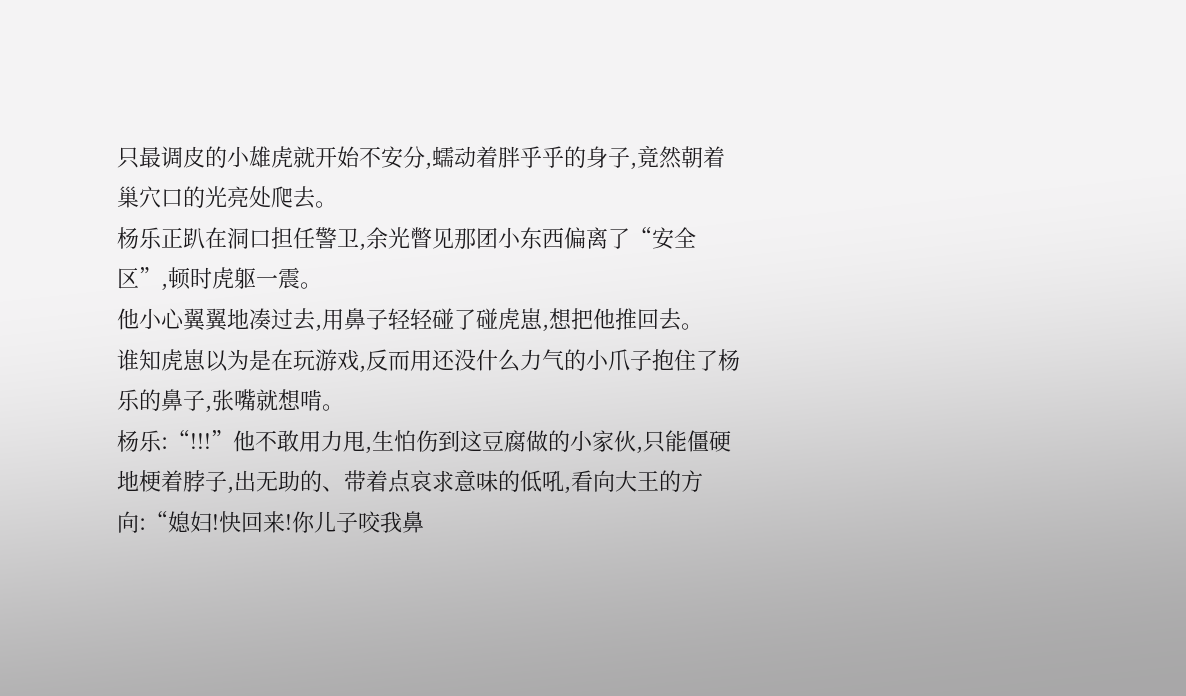只最调皮的小雄虎就开始不安分,蠕动着胖乎乎的身子,竟然朝着巢穴口的光亮处爬去。
杨乐正趴在洞口担任警卫,余光瞥见那团小东西偏离了“安全区”,顿时虎躯一震。
他小心翼翼地凑过去,用鼻子轻轻碰了碰虎崽,想把他推回去。
谁知虎崽以为是在玩游戏,反而用还没什么力气的小爪子抱住了杨乐的鼻子,张嘴就想啃。
杨乐:“!!!”他不敢用力甩,生怕伤到这豆腐做的小家伙,只能僵硬地梗着脖子,出无助的、带着点哀求意味的低吼,看向大王的方向:“媳妇!快回来!你儿子咬我鼻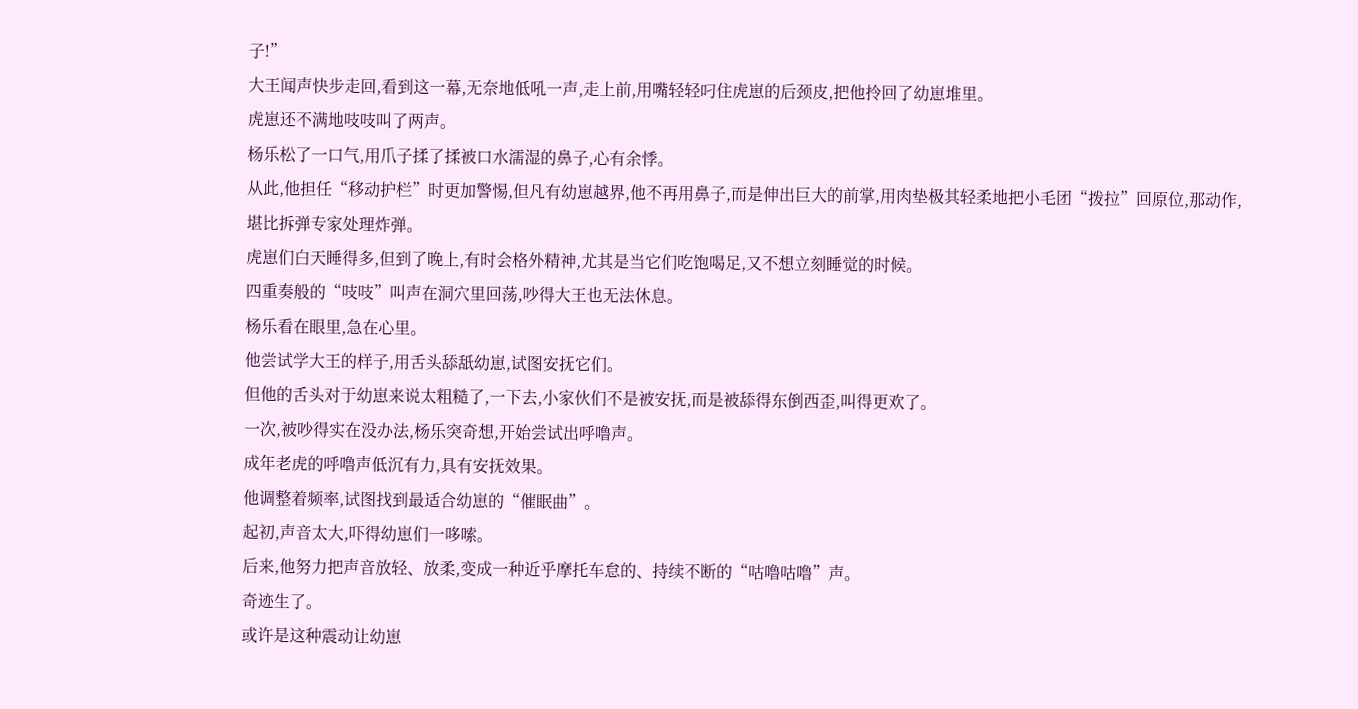子!”
大王闻声快步走回,看到这一幕,无奈地低吼一声,走上前,用嘴轻轻叼住虎崽的后颈皮,把他拎回了幼崽堆里。
虎崽还不满地吱吱叫了两声。
杨乐松了一口气,用爪子揉了揉被口水濡湿的鼻子,心有余悸。
从此,他担任“移动护栏”时更加警惕,但凡有幼崽越界,他不再用鼻子,而是伸出巨大的前掌,用肉垫极其轻柔地把小毛团“拨拉”回原位,那动作,堪比拆弹专家处理炸弹。
虎崽们白天睡得多,但到了晚上,有时会格外精神,尤其是当它们吃饱喝足,又不想立刻睡觉的时候。
四重奏般的“吱吱”叫声在洞穴里回荡,吵得大王也无法休息。
杨乐看在眼里,急在心里。
他尝试学大王的样子,用舌头舔舐幼崽,试图安抚它们。
但他的舌头对于幼崽来说太粗糙了,一下去,小家伙们不是被安抚,而是被舔得东倒西歪,叫得更欢了。
一次,被吵得实在没办法,杨乐突奇想,开始尝试出呼噜声。
成年老虎的呼噜声低沉有力,具有安抚效果。
他调整着频率,试图找到最适合幼崽的“催眠曲”。
起初,声音太大,吓得幼崽们一哆嗦。
后来,他努力把声音放轻、放柔,变成一种近乎摩托车怠的、持续不断的“咕噜咕噜”声。
奇迹生了。
或许是这种震动让幼崽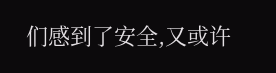们感到了安全,又或许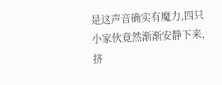是这声音确实有魔力,四只小家伙竟然渐渐安静下来,挤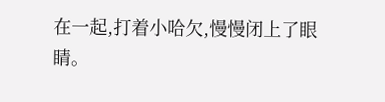在一起,打着小哈欠,慢慢闭上了眼睛。